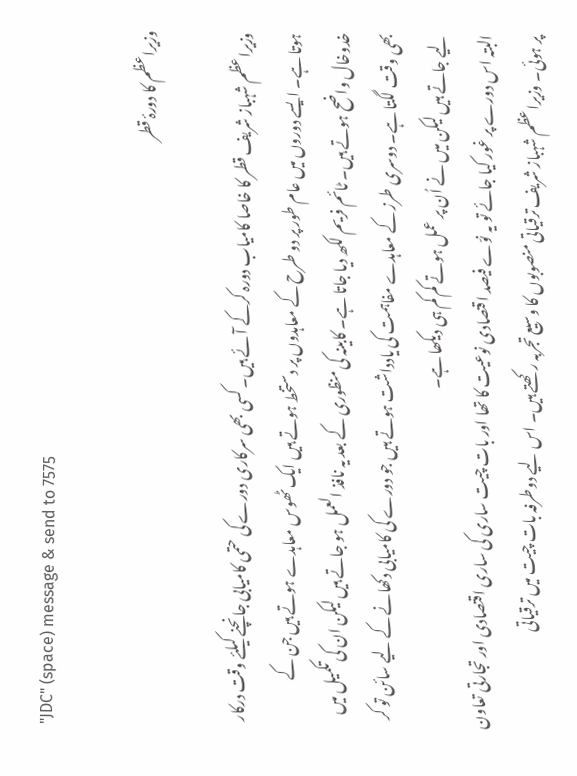"JDC" (space) message & send to 7575

وزیراعظم کا دورۂ قطر

وزیراعظم شہباز شریف قطر کا خاصا کامیاب دورہ کرکے آئے ہیں۔ کسی بھی سرکاری دورے کی حتمی کامیابی جانچنے کیلئے وقت درکار ہوتا ہے۔ ایسے دوروں میں عام طور پر دو طرح کے معاہدوں پر دستخط ہوتے ہیں ایک ٹھوس معاہدے ہوتے ہیں جن کے خدوخال واضح ہوتے ہیں۔ ٹائم فریم لکھ دیا جاتا ہے۔ کابینہ کی منظوری کے بعد یہ نافذ العمل ہو جاتے ہیں لیکن ان کی تکمیل میں بھی وقت لگتا ہے۔ دوسری طرز کے معاہدے مفاہمت کی یادداشت ہوتے ہیں جو دورے کی کامیابی دکھانے کے لیے سائن تو کر لیے جاتے ہیں لیکن میں نے اُن پر عمل ہوتے کم کم ہی دیکھا ہے۔
البتہ اس دورے پر غور کیا جائے تو یہ نوّے فیصد اقتصادی نوعیت کا تھا اور بات چیت ساری کی ساری اقتصادی اور تجارتی تعاون پر ہوئی۔ وزیراعظم شہباز شریف ترقیاتی منصوبوں کا وسیع تجربہ رکھتے ہیں۔ اس لیے دوطرفہ بات چیت میں ترقیاتی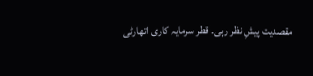مقصدیت پیشِ نظر رہی۔ قطر سرمایہ کاری اتھارٹی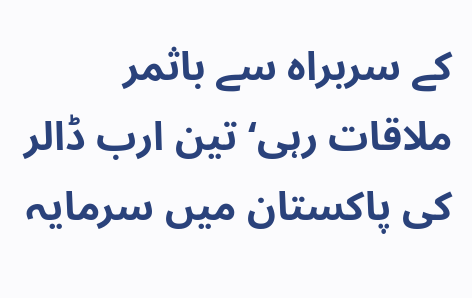کے سربراہ سے باثمر ملاقات رہی‘ تین ارب ڈالر کی پاکستان میں سرمایہ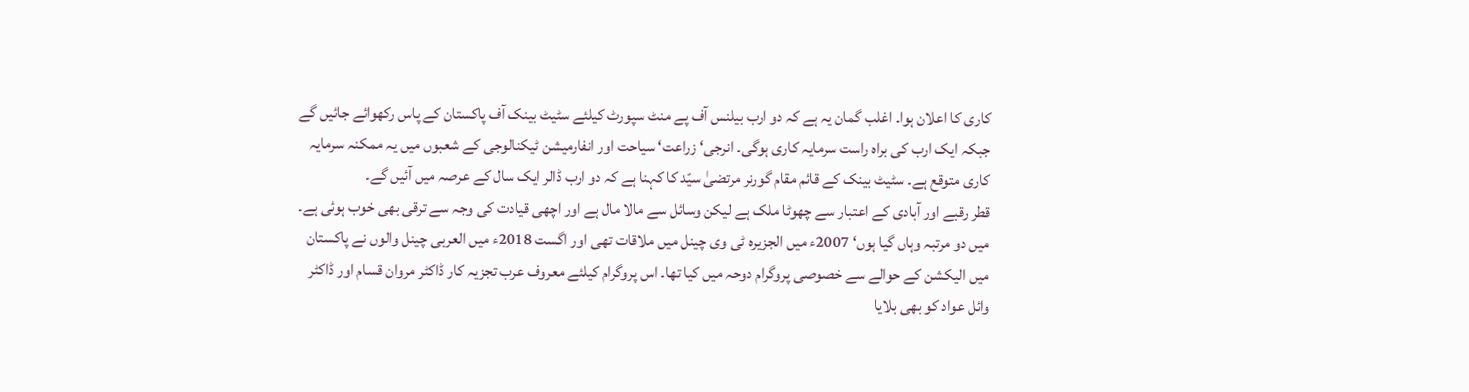کاری کا اعلان ہوا۔ اغلب گمان یہ ہے کہ دو ارب بیلنس آف پے منٹ سپورٹ کیلئے سٹیٹ بینک آف پاکستان کے پاس رکھوائے جائیں گے جبکہ ایک ارب کی براہ راست سرمایہ کاری ہوگی۔ انرجی‘ زراعت‘ سیاحت اور انفارمیشن ٹیکنالوجی کے شعبوں میں یہ ممکنہ سرمایہ کاری متوقع ہے۔ سٹیٹ بینک کے قائم مقام گورنر مرتضیٰ سیّد کا کہنا ہے کہ دو ارب ڈالر ایک سال کے عرصہ میں آئیں گے۔
قطر رقبے اور آبادی کے اعتبار سے چھوٹا ملک ہے لیکن وسائل سے مالا مال ہے اور اچھی قیادت کی وجہ سے ترقی بھی خوب ہوئی ہے۔ میں دو مرتبہ وہاں گیا ہوں‘ 2007ء میں الجزیرہ ٹی وی چینل میں ملاقات تھی اور اگست 2018ء میں العربی چینل والوں نے پاکستان میں الیکشن کے حوالے سے خصوصی پروگرام دوحہ میں کیا تھا۔ اس پروگرام کیلئے معروف عرب تجزیہ کار ڈاکٹر مروان قسام اور ڈاکٹر وائل عواد کو بھی بلایا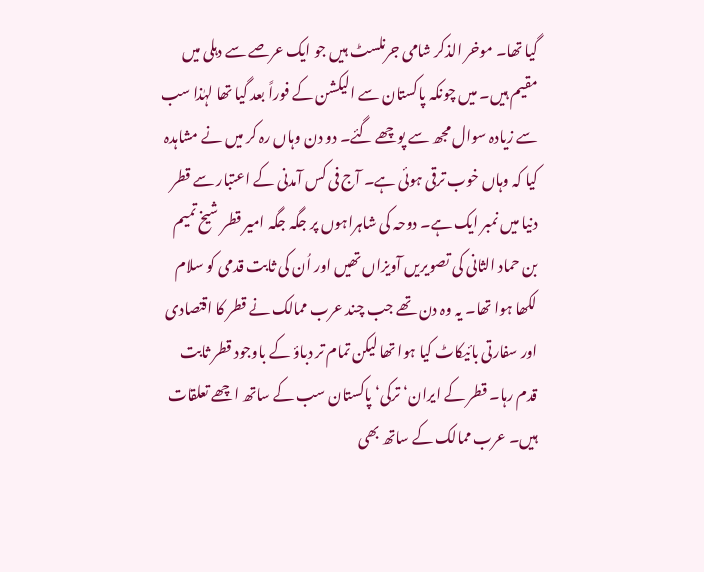گیا تھا۔ موخر الذکر شامی جرنلسٹ ہیں جو ایک عرصے سے دہلی میں مقیم ہیں۔ میں چونکہ پاکستان سے الیکشن کے فوراً بعد گیا تھا لہٰذا سب سے زیادہ سوال مجھ سے پوچھے گئے۔ دو دن وہاں رہ کر میں نے مشاہدہ کیا کہ وہاں خوب ترقی ہوئی ہے۔ آج فی کس آمدنی کے اعتبار سے قطر دنیا میں نمبر ایک ہے۔ دوحہ کی شاہراہوں پر جگہ جگہ امیر قطر شیخ تمیم بن حماد الثانی کی تصویریں آویزاں تھیں اور اُن کی ثابت قدمی کو سلام لکھا ہوا تھا۔ یہ وہ دن تھے جب چند عرب ممالک نے قطر کا اقتصادی اور سفارتی بائیکاٹ کیا ہوا تھا لیکن تمام تر دباؤ کے باوجود قطر ثابت قدم رہا۔ قطر کے ایران‘ ترکی‘ پاکستان سب کے ساتھ اچھے تعلقات ہیں۔ عرب ممالک کے ساتھ بھی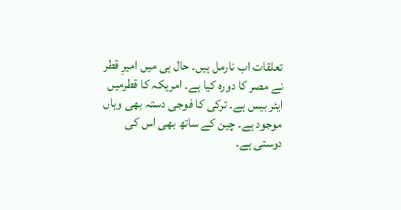تعلقات اب نارمل ہیں۔ حال ہی میں امیرِ قطر نے مصر کا دورہ کیا ہے۔ امریکہ کا قطرمیں ایئر بیس ہے۔ ترکی کا فوجی دستہ بھی وہاں موجود ہے۔ چین کے ساتھ بھی اس کی دوستی ہے۔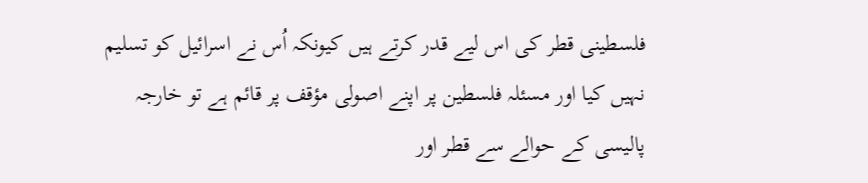فلسطینی قطر کی اس لیے قدر کرتے ہیں کیونکہ اُس نے اسرائیل کو تسلیم نہیں کیا اور مسئلہ فلسطین پر اپنے اصولی مؤقف پر قائم ہے تو خارجہ پالیسی کے حوالے سے قطر اور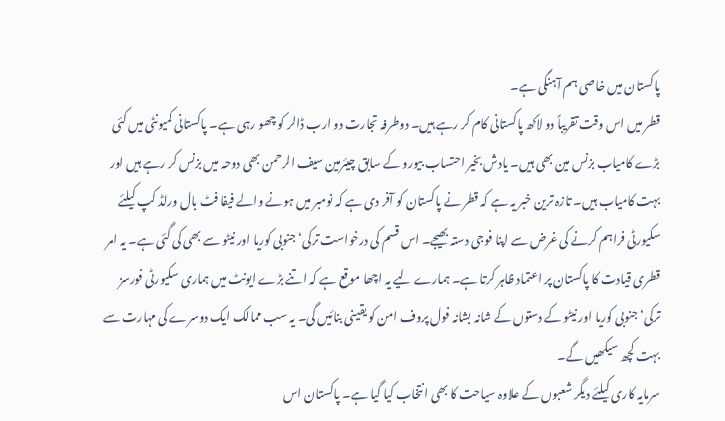پاکستان میں خاصی ہم آہنگی ہے۔
قطر میں اس وقت تقریباً دو لاکھ پاکستانی کام کر رہے ہیں۔ دوطرفہ تجارت دو ارب ڈالر کو چھو رہی ہے۔ پاکستانی کمیونٹی میں کئی بڑے کامیاب بزنس مین بھی ہیں۔ یادش بخیر احتساب بیورو کے سابق چیئرمین سیف الرحمن بھی دوحہ میں بزنس کر رہے ہیں اور بہت کامیاب ہیں۔ تازہ ترین خبر یہ ہے کہ قطر نے پاکستان کو آفر دی ہے کہ نومبر میں ہونے والے فیفا فٹ بال ورلڈ کپ کیلئے سکیورٹی فراہم کرنے کی غرض سے اپنا فوجی دستہ بھیجے۔ اس قسم کی درخواست ترکی‘ جنوبی کوریا اور نیٹو سے بھی کی گئی ہے۔ یہ امر قطری قیادت کا پاکستان پر اعتماد ظاہر کرتا ہے۔ ہمارے لیے یہ اچھا موقع ہے کہ اتنے بڑے ایونٹ میں ہماری سکیورٹی فورسز ترکی‘ جنوبی کوریا اور نیٹو کے دستوں کے شانہ بشانہ فول پروف امن کو یقینی بنائیں گی۔ یہ سب ممالک ایک دوسرے کی مہارت سے بہت کچھ سیکھیں گے۔
سرمایہ کاری کیلئے دیگر شعبوں کے علاوہ سیاحت کا بھی انتخاب کیا گیا ہے۔ پاکستان اس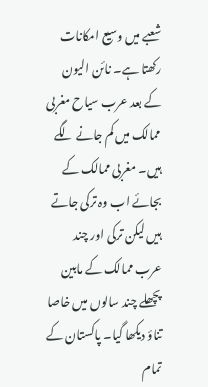شعبے میں وسیع امکانات رکھتا ہے۔ نائن الیون کے بعد عرب سیاح مغربی ممالک میں کم جانے لگے ہیں۔ مغربی ممالک کے بجائے اب وہ ترکی جاتے ہیں لیکن ترکی اور چند عرب ممالک کے مابین پچھلے چند سالوں میں خاصا تناؤ دیکھا گیا۔ پاکستان کے تمام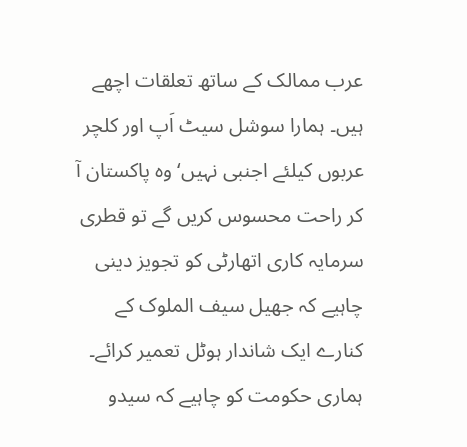عرب ممالک کے ساتھ تعلقات اچھے ہیں۔ ہمارا سوشل سیٹ اَپ اور کلچر عربوں کیلئے اجنبی نہیں‘ وہ پاکستان آ کر راحت محسوس کریں گے تو قطری سرمایہ کاری اتھارٹی کو تجویز دینی چاہیے کہ جھیل سیف الملوک کے کنارے ایک شاندار ہوٹل تعمیر کرائے۔ ہماری حکومت کو چاہیے کہ سیدو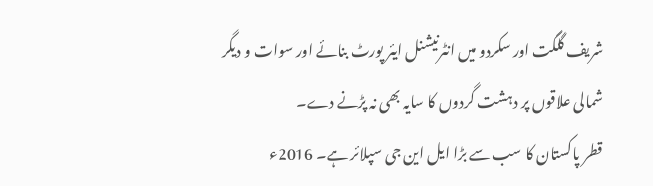شریف گلگت اور سکردو میں انٹرنیشنل ایئر پورٹ بنائے اور سوات و دیگر شمالی علاقوں پر دہشت گردوں کا سایہ بھی نہ پڑنے دے۔
قطر پاکستان کا سب سے بڑا ایل این جی سپلائر ہے۔ 2016ء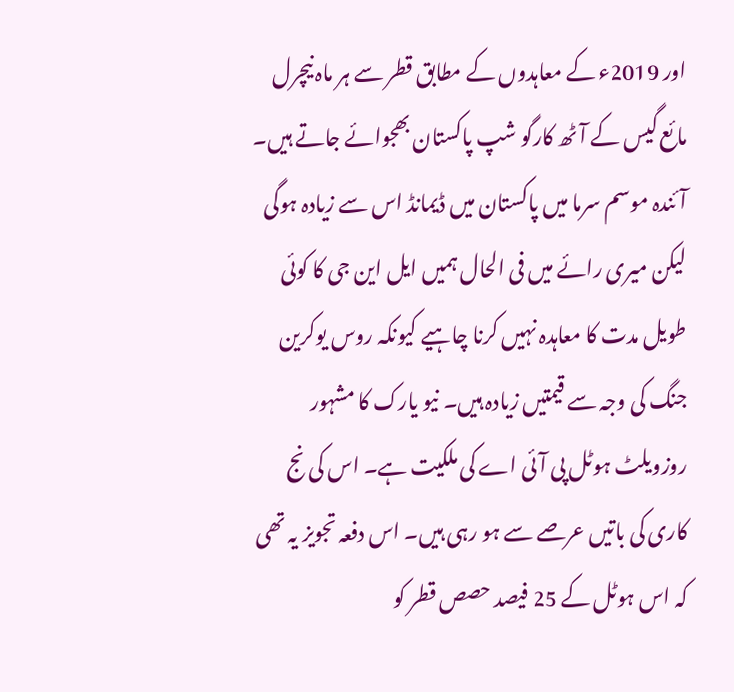اور 2019ء کے معاہدوں کے مطابق قطر سے ہر ماہ نیچرل مائع گیس کے آٹھ کارگو شپ پاکستان بھجوائے جاتے ہیں۔ آئندہ موسم سرما میں پاکستان میں ڈیمانڈ اس سے زیادہ ہوگی لیکن میری رائے میں فی الحال ہمیں ایل این جی کا کوئی طویل مدت کا معاہدہ نہیں کرنا چاہیے کیونکہ روس یوکرین جنگ کی وجہ سے قیمتیں زیادہ ہیں۔ نیو یارک کا مشہور روزویلٹ ہوٹل پی آئی اے کی ملکیت ہے۔ اس کی نج کاری کی باتیں عرصے سے ہو رہی ہیں۔ اس دفعہ تجویز یہ تھی کہ اس ہوٹل کے 25 فیصد حصص قطر کو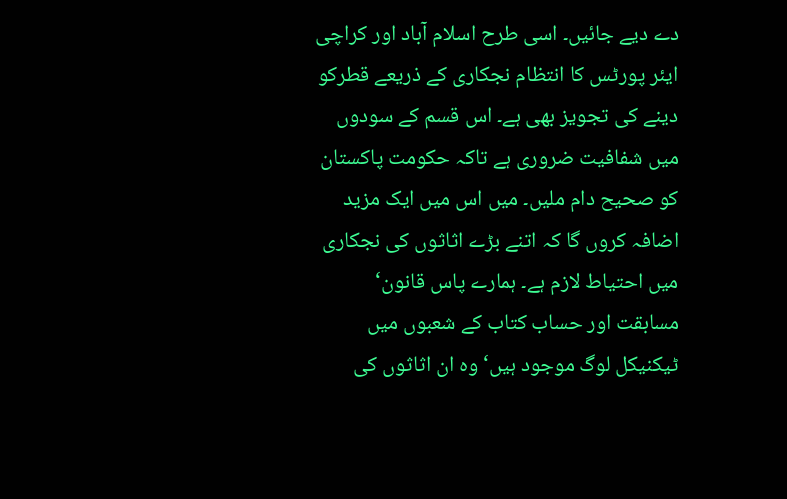دے دیے جائیں۔ اسی طرح اسلام آباد اور کراچی ایئر پورٹس کا انتظام نجکاری کے ذریعے قطرکو دینے کی تجویز بھی ہے۔ اس قسم کے سودوں میں شفافیت ضروری ہے تاکہ حکومت پاکستان کو صحیح دام ملیں۔ میں اس میں ایک مزید اضافہ کروں گا کہ اتنے بڑے اثاثوں کی نجکاری میں احتیاط لازم ہے۔ ہمارے پاس قانون‘ مسابقت اور حساب کتاب کے شعبوں میں ٹیکنیکل لوگ موجود ہیں‘ وہ ان اثاثوں کی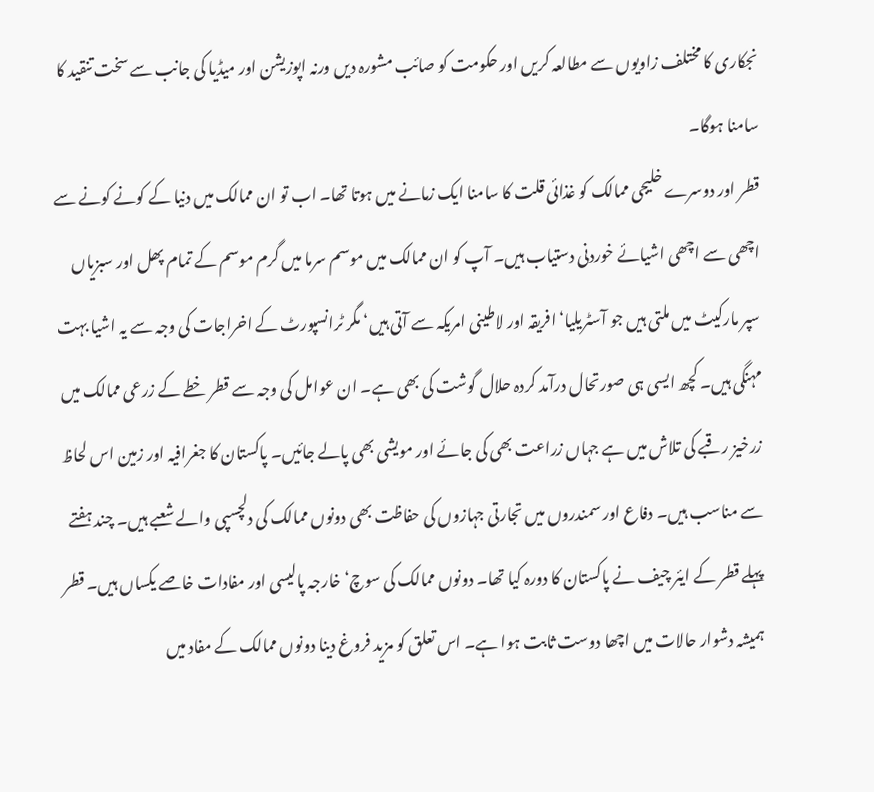نجکاری کا مختلف زاویوں سے مطالعہ کریں اور حکومت کو صائب مشورہ دیں ورنہ اپوزیشن اور میڈیا کی جانب سے سخت تنقید کا سامنا ہوگا۔
قطر اور دوسرے خلیجی ممالک کو غذائی قلت کا سامنا ایک زمانے میں ہوتا تھا۔ اب تو ان ممالک میں دنیا کے کونے کونے سے اچھی سے اچھی اشیائے خوردنی دستیاب ہیں۔ آپ کو ان ممالک میں موسم سرما میں گرم موسم کے تمام پھل اور سبزیاں سپر مارکیٹ میں ملتی ہیں جو آسٹریلیا‘ افریقہ اور لاطینی امریکہ سے آتی ہیں‘ مگر ٹرانسپورٹ کے اخراجات کی وجہ سے یہ اشیا بہت مہنگی ہیں۔ کچھ ایسی ہی صورتحال درآمد کردہ حلال گوشت کی بھی ہے۔ ان عوامل کی وجہ سے قطر خطے کے زرعی ممالک میں زرخیز رقبے کی تلاش میں ہے جہاں زراعت بھی کی جائے اور مویشی بھی پالے جائیں۔ پاکستان کا جغرافیہ اور زمین اس لحاظ سے مناسب ہیں۔ دفاع اور سمندروں میں تجارتی جہازوں کی حفاظت بھی دونوں ممالک کی دلچسپی والے شعبے ہیں۔ چند ہفتے پہلے قطر کے ایئر چیف نے پاکستان کا دورہ کیا تھا۔ دونوں ممالک کی سوچ‘ خارجہ پالیسی اور مفادات خاصے یکساں ہیں۔ قطر ہمیشہ دشوار حالات میں اچھا دوست ثابت ہوا ہے۔ اس تعلق کو مزید فروغ دینا دونوں ممالک کے مفاد میں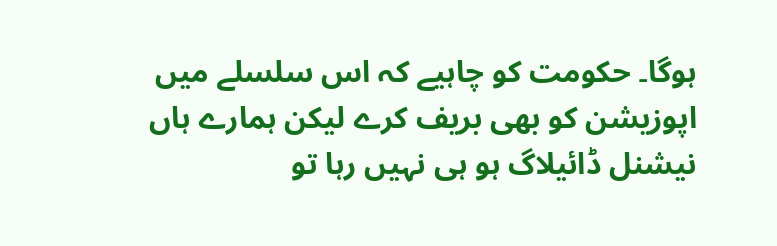ہوگا۔ حکومت کو چاہیے کہ اس سلسلے میں اپوزیشن کو بھی بریف کرے لیکن ہمارے ہاں نیشنل ڈائیلاگ ہو ہی نہیں رہا تو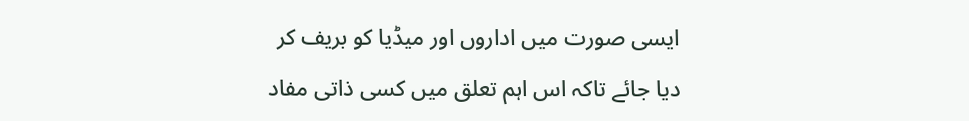ایسی صورت میں اداروں اور میڈیا کو بریف کر دیا جائے تاکہ اس اہم تعلق میں کسی ذاتی مفاد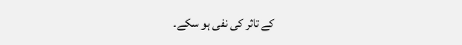کے تاثر کی نفی ہو سکے۔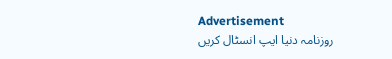Advertisement
روزنامہ دنیا ایپ انسٹال کریں